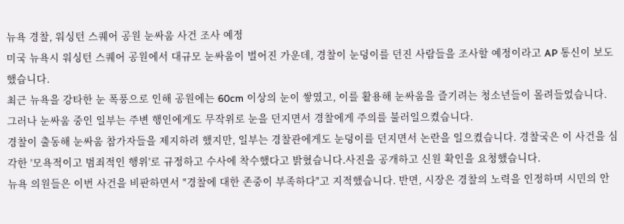뉴욕 경찰, 워싱턴 스퀘어 공원 눈싸움 사건 조사 예정
미국 뉴욕시 워싱턴 스퀘어 공원에서 대규모 눈싸움이 벌어진 가운데, 경찰이 눈덩이를 던진 사람들을 조사할 예정이라고 AP 통신이 보도했습니다.
최근 뉴욕을 강타한 눈 폭풍으로 인해 공원에는 60cm 이상의 눈이 쌓였고, 이를 활용해 눈싸움을 즐기려는 청소년들이 몰려들었습니다. 그러나 눈싸움 중인 일부는 주변 행인에게도 무작위로 눈을 던지면서 경찰에게 주의를 불러일으켰습니다.
경찰이 출동해 눈싸움 참가자들을 제지하려 했지만, 일부는 경찰관에게도 눈덩이를 던지면서 논란을 일으켰습니다. 경찰국은 이 사건을 심각한 '모욕적이고 범죄적인 행위'로 규정하고 수사에 착수했다고 밝혔습니다.사진을 공개하고 신원 확인을 요청했습니다.
뉴욕 의원들은 이번 사건을 비판하면서 "경찰에 대한 존중이 부족하다"고 지적했습니다. 반면, 시장은 경찰의 노력을 인정하며 시민의 안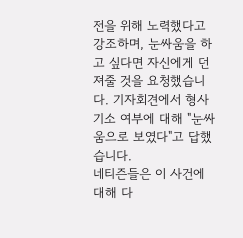전을 위해 노력했다고 강조하며, 눈싸움을 하고 싶다면 자신에게 던져줄 것을 요청했습니다. 기자회견에서 형사 기소 여부에 대해 "눈싸움으로 보였다"고 답했습니다.
네티즌들은 이 사건에 대해 다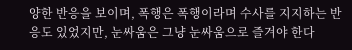양한 반응을 보이며, 폭행은 폭행이라며 수사를 지지하는 반응도 있었지만, 눈싸움은 그냥 눈싸움으로 즐겨야 한다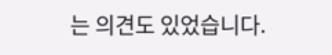는 의견도 있었습니다.